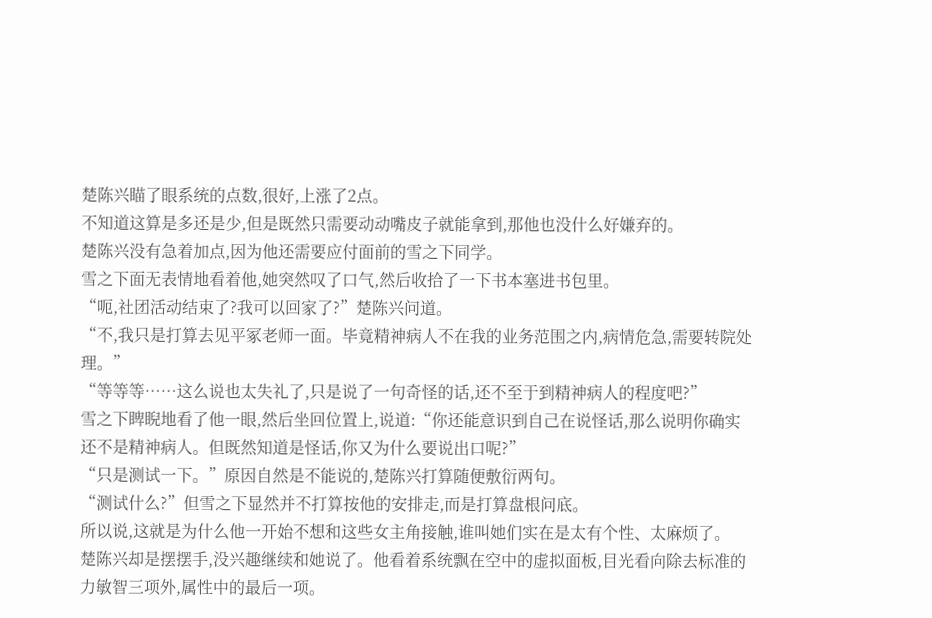楚陈兴瞄了眼系统的点数,很好,上涨了2点。
不知道这算是多还是少,但是既然只需要动动嘴皮子就能拿到,那他也没什么好嫌弃的。
楚陈兴没有急着加点,因为他还需要应付面前的雪之下同学。
雪之下面无表情地看着他,她突然叹了口气,然后收拾了一下书本塞进书包里。
“呃,社团活动结束了?我可以回家了?”楚陈兴问道。
“不,我只是打算去见平冢老师一面。毕竟精神病人不在我的业务范围之内,病情危急,需要转院处理。”
“等等等……这么说也太失礼了,只是说了一句奇怪的话,还不至于到精神病人的程度吧?”
雪之下睥睨地看了他一眼,然后坐回位置上,说道:“你还能意识到自己在说怪话,那么说明你确实还不是精神病人。但既然知道是怪话,你又为什么要说出口呢?”
“只是测试一下。”原因自然是不能说的,楚陈兴打算随便敷衍两句。
“测试什么?”但雪之下显然并不打算按他的安排走,而是打算盘根问底。
所以说,这就是为什么他一开始不想和这些女主角接触,谁叫她们实在是太有个性、太麻烦了。
楚陈兴却是摆摆手,没兴趣继续和她说了。他看着系统飘在空中的虚拟面板,目光看向除去标准的力敏智三项外,属性中的最后一项。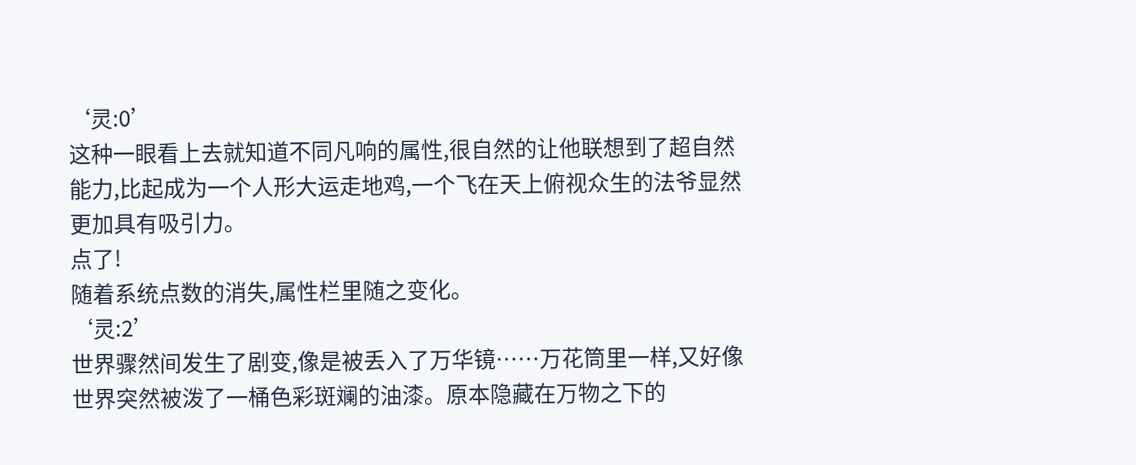‘灵:0’
这种一眼看上去就知道不同凡响的属性,很自然的让他联想到了超自然能力,比起成为一个人形大运走地鸡,一个飞在天上俯视众生的法爷显然更加具有吸引力。
点了!
随着系统点数的消失,属性栏里随之变化。
‘灵:2’
世界骤然间发生了剧变,像是被丢入了万华镜……万花筒里一样,又好像世界突然被泼了一桶色彩斑斓的油漆。原本隐藏在万物之下的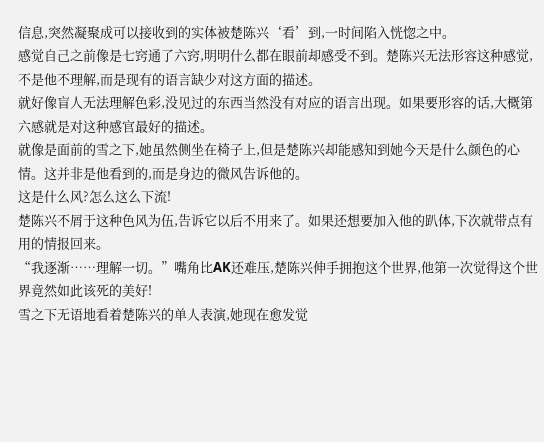信息,突然凝聚成可以接收到的实体被楚陈兴‘看’到,一时间陷入恍惚之中。
感觉自己之前像是七窍通了六窍,明明什么都在眼前却感受不到。楚陈兴无法形容这种感觉,不是他不理解,而是现有的语言缺少对这方面的描述。
就好像盲人无法理解色彩,没见过的东西当然没有对应的语言出现。如果要形容的话,大概第六感就是对这种感官最好的描述。
就像是面前的雪之下,她虽然侧坐在椅子上,但是楚陈兴却能感知到她今天是什么颜色的心情。这并非是他看到的,而是身边的微风告诉他的。
这是什么风?怎么这么下流!
楚陈兴不屑于这种色风为伍,告诉它以后不用来了。如果还想要加入他的趴体,下次就带点有用的情报回来。
“我逐渐……理解一切。”嘴角比AK还难压,楚陈兴伸手拥抱这个世界,他第一次觉得这个世界竟然如此该死的美好!
雪之下无语地看着楚陈兴的单人表演,她现在愈发觉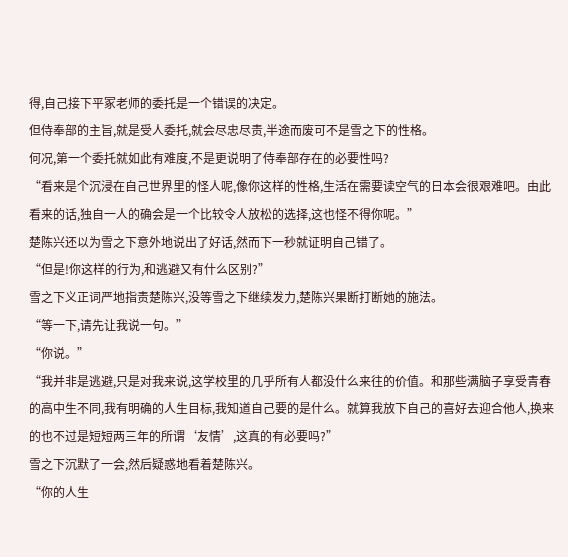得,自己接下平冢老师的委托是一个错误的决定。
但侍奉部的主旨,就是受人委托,就会尽忠尽责,半途而废可不是雪之下的性格。
何况,第一个委托就如此有难度,不是更说明了侍奉部存在的必要性吗?
“看来是个沉浸在自己世界里的怪人呢,像你这样的性格,生活在需要读空气的日本会很艰难吧。由此看来的话,独自一人的确会是一个比较令人放松的选择,这也怪不得你呢。”
楚陈兴还以为雪之下意外地说出了好话,然而下一秒就证明自己错了。
“但是!你这样的行为,和逃避又有什么区别?”
雪之下义正词严地指责楚陈兴,没等雪之下继续发力,楚陈兴果断打断她的施法。
“等一下,请先让我说一句。”
“你说。”
“我并非是逃避,只是对我来说,这学校里的几乎所有人都没什么来往的价值。和那些满脑子享受青春的高中生不同,我有明确的人生目标,我知道自己要的是什么。就算我放下自己的喜好去迎合他人,换来的也不过是短短两三年的所谓‘友情’,这真的有必要吗?”
雪之下沉默了一会,然后疑惑地看着楚陈兴。
“你的人生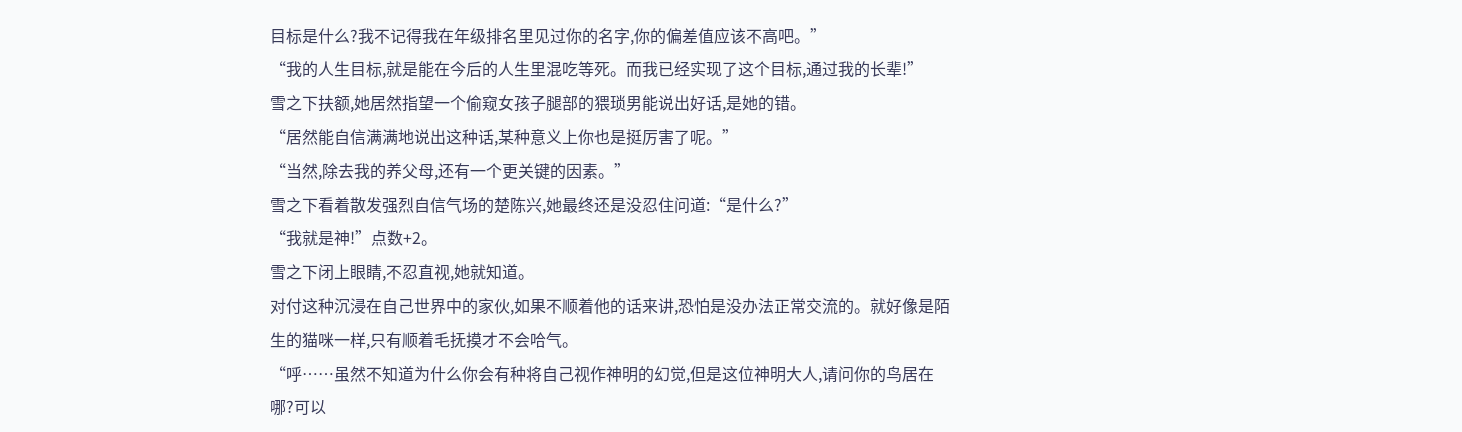目标是什么?我不记得我在年级排名里见过你的名字,你的偏差值应该不高吧。”
“我的人生目标,就是能在今后的人生里混吃等死。而我已经实现了这个目标,通过我的长辈!”
雪之下扶额,她居然指望一个偷窥女孩子腿部的猥琐男能说出好话,是她的错。
“居然能自信满满地说出这种话,某种意义上你也是挺厉害了呢。”
“当然,除去我的养父母,还有一个更关键的因素。”
雪之下看着散发强烈自信气场的楚陈兴,她最终还是没忍住问道:“是什么?”
“我就是神!”点数+2。
雪之下闭上眼睛,不忍直视,她就知道。
对付这种沉浸在自己世界中的家伙,如果不顺着他的话来讲,恐怕是没办法正常交流的。就好像是陌生的猫咪一样,只有顺着毛抚摸才不会哈气。
“呼……虽然不知道为什么你会有种将自己视作神明的幻觉,但是这位神明大人,请问你的鸟居在哪?可以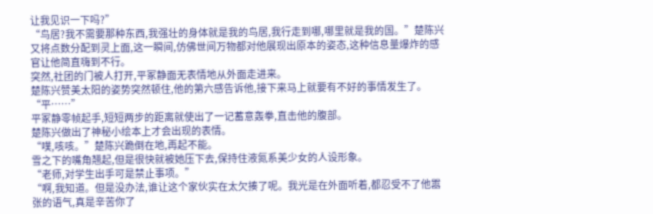让我见识一下吗?”
“鸟居?我不需要那种东西,我强壮的身体就是我的鸟居,我行走到哪,哪里就是我的国。”楚陈兴又将点数分配到灵上面,这一瞬间,仿佛世间万物都对他展现出原本的姿态,这种信息量爆炸的感官让他简直嗨到不行。
突然,社团的门被人打开,平冢静面无表情地从外面走进来。
楚陈兴赞美太阳的姿势突然顿住,他的第六感告诉他,接下来马上就要有不好的事情发生了。
“平……”
平冢静零帧起手,短短两步的距离就使出了一记蓄意轰拳,直击他的腹部。
楚陈兴做出了神秘小绘本上才会出现的表情。
“噗,咳咳。”楚陈兴跪倒在地,再起不能。
雪之下的嘴角翘起,但是很快就被她压下去,保持住液氮系美少女的人设形象。
“老师,对学生出手可是禁止事项。”
“啊,我知道。但是没办法,谁让这个家伙实在太欠揍了呢。我光是在外面听着,都忍受不了他嚣张的语气,真是辛苦你了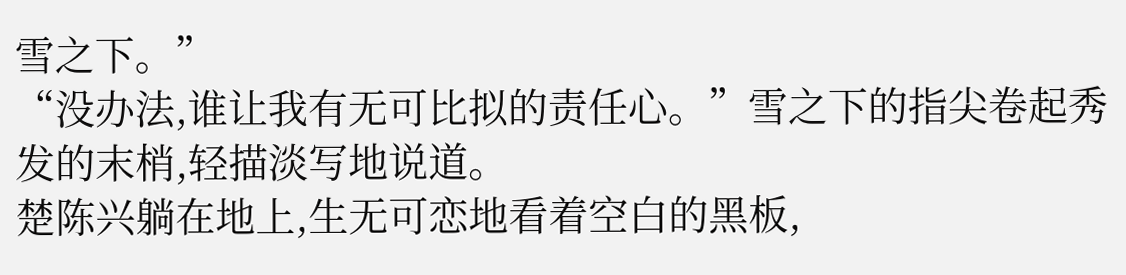雪之下。”
“没办法,谁让我有无可比拟的责任心。”雪之下的指尖卷起秀发的末梢,轻描淡写地说道。
楚陈兴躺在地上,生无可恋地看着空白的黑板,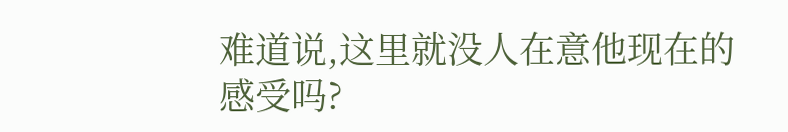难道说,这里就没人在意他现在的感受吗?